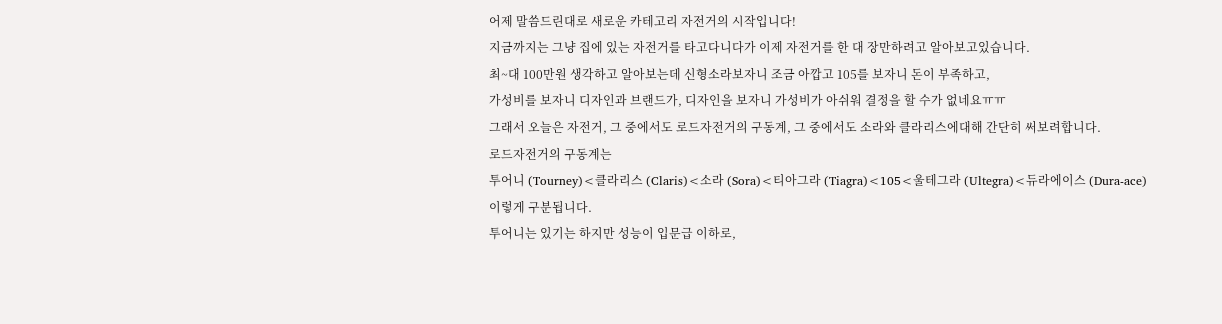어제 말씀드린대로 새로운 카테고리 자전거의 시작입니다!
지금까지는 그냥 집에 있는 자전거를 타고다니다가 이제 자전거를 한 대 장만하려고 알아보고있습니다.
최~대 100만원 생각하고 알아보는데 신형소라보자니 조금 아깝고 105를 보자니 돈이 부족하고,
가성비를 보자니 디자인과 브랜드가, 디자인을 보자니 가성비가 아쉬워 결정을 할 수가 없네요ㅠㅠ
그래서 오늘은 자전거, 그 중에서도 로드자전거의 구동계, 그 중에서도 소라와 클라리스에대해 간단히 써보려합니다.
로드자전거의 구동계는
투어니 (Tourney)<클라리스 (Claris)<소라 (Sora)<티아그라 (Tiagra)<105<울테그라 (Ultegra)<듀라에이스 (Dura-ace)
이렇게 구분됩니다.
투어니는 있기는 하지만 성능이 입문급 이하로,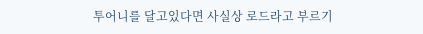투어니를 달고있다면 사실상 로드라고 부르기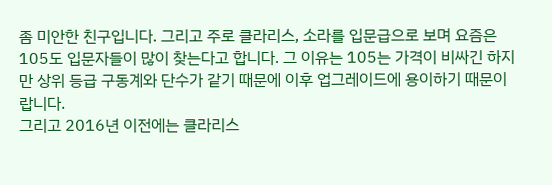좀 미안한 친구입니다. 그리고 주로 클라리스, 소라를 입문급으로 보며 요즘은 105도 입문자들이 많이 찾는다고 합니다. 그 이유는 105는 가격이 비싸긴 하지만 상위 등급 구동계와 단수가 같기 때문에 이후 업그레이드에 용이하기 때문이랍니다.
그리고 2016년 이전에는 클라리스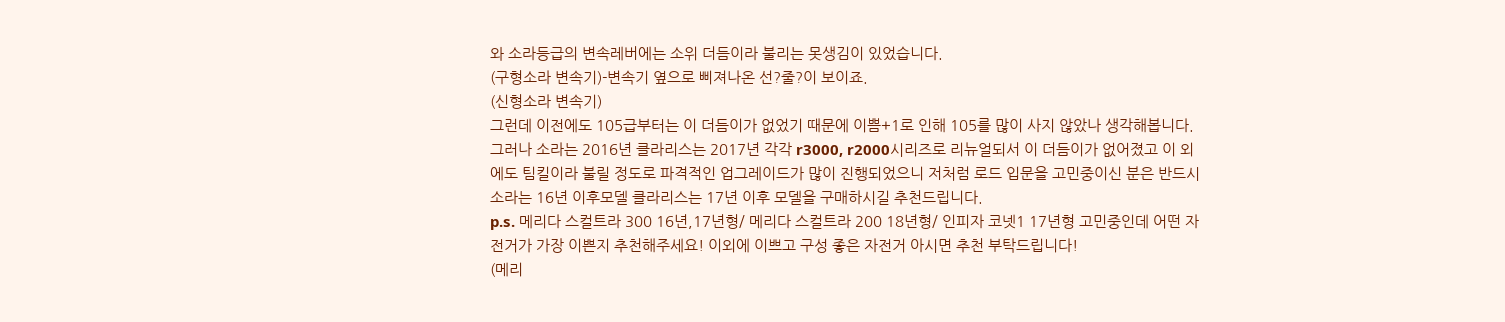와 소라등급의 변속레버에는 소위 더듬이라 불리는 못생김이 있었습니다.
(구형소라 변속기)-변속기 옆으로 삐져나온 선?줄?이 보이죠.
(신형소라 변속기)
그런데 이전에도 105급부터는 이 더듬이가 없었기 때문에 이쁨+1로 인해 105를 많이 사지 않았나 생각해봅니다.
그러나 소라는 2016년 클라리스는 2017년 각각 r3000, r2000시리즈로 리뉴얼되서 이 더듬이가 없어졌고 이 외에도 팀킬이라 불릴 정도로 파격적인 업그레이드가 많이 진행되었으니 저처럼 로드 입문을 고민중이신 분은 반드시 소라는 16년 이후모델 클라리스는 17년 이후 모델을 구매하시길 추천드립니다.
p.s. 메리다 스컬트라 300 16년,17년형/ 메리다 스컬트라 200 18년형/ 인피자 코넷1 17년형 고민중인데 어떤 자전거가 가장 이쁜지 추천해주세요! 이외에 이쁘고 구성 좋은 자전거 아시면 추천 부탁드립니다!
(메리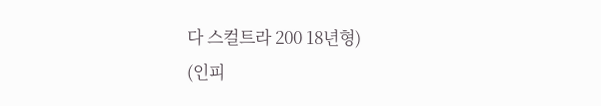다 스컬트라 200 18년형)
(인피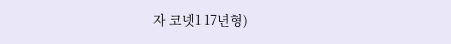자 코넷1 17년형)